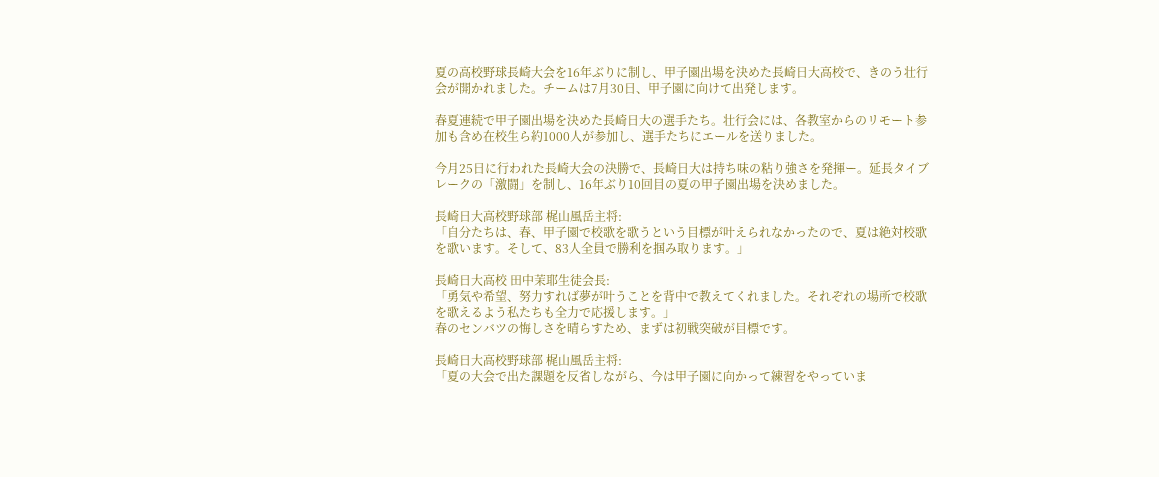夏の高校野球長崎大会を16年ぶりに制し、甲子園出場を決めた長崎日大高校で、きのう壮行会が開かれました。チームは7月30日、甲子園に向けて出発します。

春夏連続で甲子園出場を決めた長崎日大の選手たち。壮行会には、各教室からのリモート参加も含め在校生ら約1000人が参加し、選手たちにエールを送りました。

今月25日に行われた長崎大会の決勝で、長崎日大は持ち味の粘り強さを発揮ー。延長タイブレークの「激闘」を制し、16年ぶり10回目の夏の甲子園出場を決めました。

長崎日大高校野球部 梶山風岳主将:
「自分たちは、春、甲子園で校歌を歌うという目標が叶えられなかったので、夏は絶対校歌を歌います。そして、83人全員で勝利を掴み取ります。」

長崎日大高校 田中茉耶生徒会長:
「勇気や希望、努力すれば夢が叶うことを背中で教えてくれました。それぞれの場所で校歌を歌えるよう私たちも全力で応援します。」
春のセンバツの悔しさを晴らすため、まずは初戦突破が目標です。

長崎日大高校野球部 梶山風岳主将:
「夏の大会で出た課題を反省しながら、今は甲子園に向かって練習をやっていま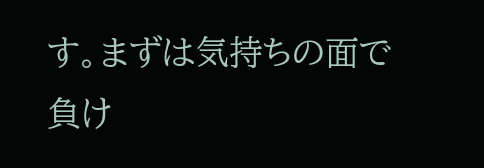す。まずは気持ちの面で負け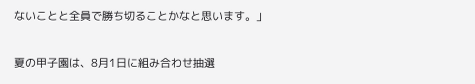ないことと全員で勝ち切ることかなと思います。」

夏の甲子園は、8月1日に組み合わせ抽選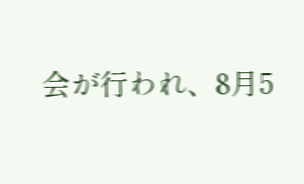会が行われ、8月5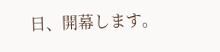日、開幕します。